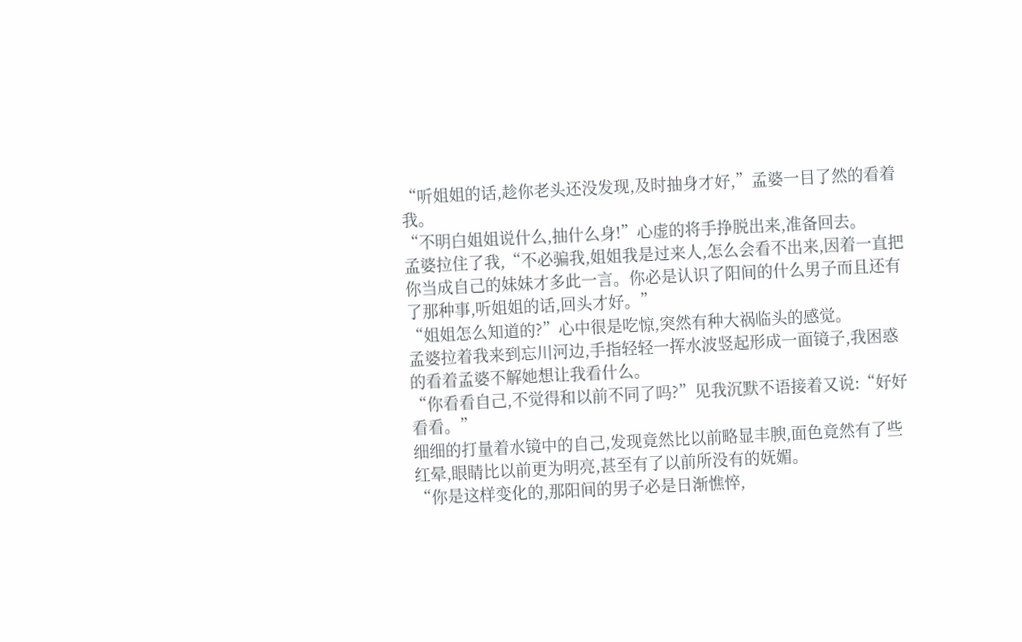“听姐姐的话,趁你老头还没发现,及时抽身才好,”孟婆一目了然的看着我。
“不明白姐姐说什么,抽什么身!”心虚的将手挣脱出来,准备回去。
孟婆拉住了我,“不必骗我,姐姐我是过来人,怎么会看不出来,因着一直把你当成自己的妹妹才多此一言。你必是认识了阳间的什么男子而且还有了那种事,听姐姐的话,回头才好。”
“姐姐怎么知道的?”心中很是吃惊,突然有种大祸临头的感觉。
孟婆拉着我来到忘川河边,手指轻轻一挥水波竖起形成一面镜子,我困惑的看着孟婆不解她想让我看什么。
“你看看自己,不觉得和以前不同了吗?”见我沉默不语接着又说:“好好看看。”
细细的打量着水镜中的自己,发现竟然比以前略显丰腴,面色竟然有了些红晕,眼睛比以前更为明亮,甚至有了以前所没有的妩媚。
“你是这样变化的,那阳间的男子必是日渐憔悴,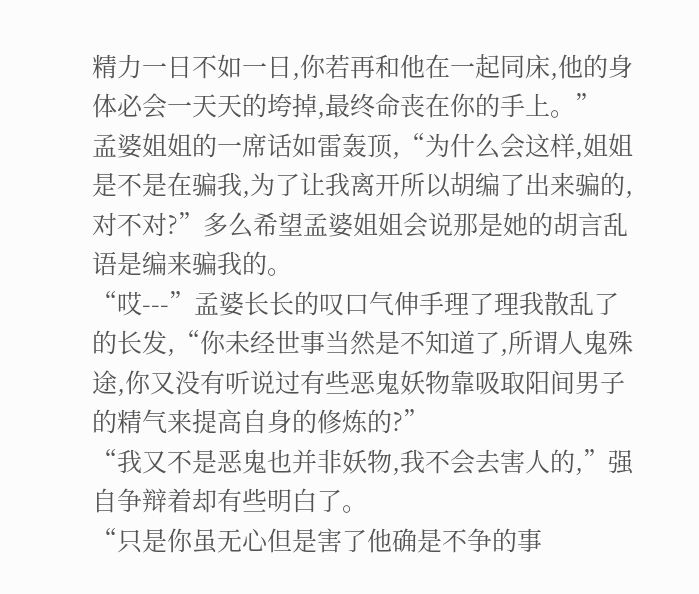精力一日不如一日,你若再和他在一起同床,他的身体必会一天天的垮掉,最终命丧在你的手上。”
孟婆姐姐的一席话如雷轰顶,“为什么会这样,姐姐是不是在骗我,为了让我离开所以胡编了出来骗的,对不对?”多么希望孟婆姐姐会说那是她的胡言乱语是编来骗我的。
“哎---”孟婆长长的叹口气伸手理了理我散乱了的长发,“你未经世事当然是不知道了,所谓人鬼殊途,你又没有听说过有些恶鬼妖物靠吸取阳间男子的精气来提高自身的修炼的?”
“我又不是恶鬼也并非妖物,我不会去害人的,”强自争辩着却有些明白了。
“只是你虽无心但是害了他确是不争的事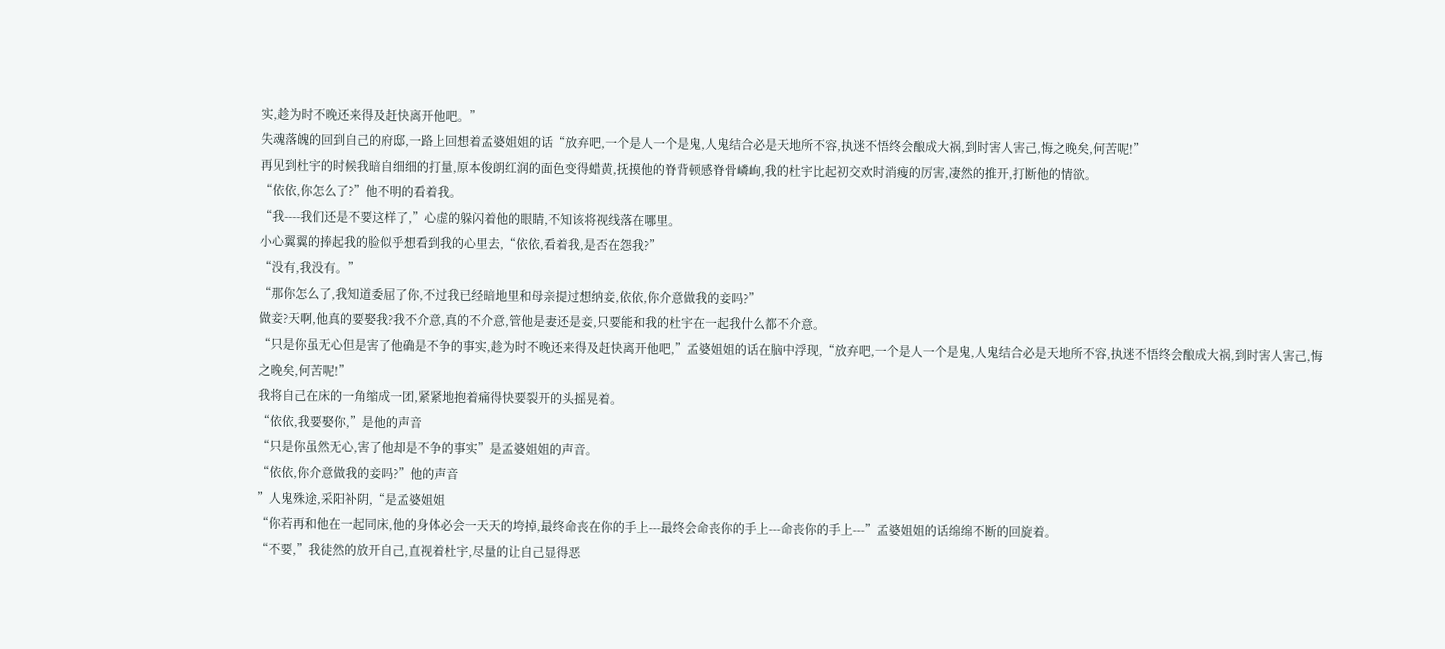实,趁为时不晚还来得及赶快离开他吧。”
失魂落魄的回到自己的府邸,一路上回想着孟婆姐姐的话“放弃吧,一个是人一个是鬼,人鬼结合必是天地所不容,执迷不悟终会酿成大祸,到时害人害己,悔之晚矣,何苦呢!”
再见到杜宇的时候我暗自细细的打量,原本俊朗红润的面色变得蜡黄,抚摸他的脊背顿感脊骨嶙峋,我的杜宇比起初交欢时消瘦的厉害,凄然的推开,打断他的情欲。
“依依,你怎么了?”他不明的看着我。
“我----我们还是不要这样了,”心虚的躲闪着他的眼睛,不知该将视线落在哪里。
小心翼翼的捧起我的脸似乎想看到我的心里去,“依依,看着我,是否在怨我?”
“没有,我没有。”
“那你怎么了,我知道委屈了你,不过我已经暗地里和母亲提过想纳妾,依依,你介意做我的妾吗?”
做妾?天啊,他真的要娶我?我不介意,真的不介意,管他是妻还是妾,只要能和我的杜宇在一起我什么都不介意。
“只是你虽无心但是害了他确是不争的事实,趁为时不晚还来得及赶快离开他吧,”孟婆姐姐的话在脑中浮现,“放弃吧,一个是人一个是鬼,人鬼结合必是天地所不容,执迷不悟终会酿成大祸,到时害人害己,悔之晚矣,何苦呢!”
我将自己在床的一角缩成一团,紧紧地抱着痛得快要裂开的头摇晃着。
“依依,我要娶你,”是他的声音
“只是你虽然无心,害了他却是不争的事实”是孟婆姐姐的声音。
“依依,你介意做我的妾吗?”他的声音
”人鬼殊途,采阳补阴,“是孟婆姐姐
“你若再和他在一起同床,他的身体必会一天天的垮掉,最终命丧在你的手上---最终会命丧你的手上---命丧你的手上---”孟婆姐姐的话绵绵不断的回旋着。
“不要,”我徒然的放开自己,直视着杜宇,尽量的让自己显得恶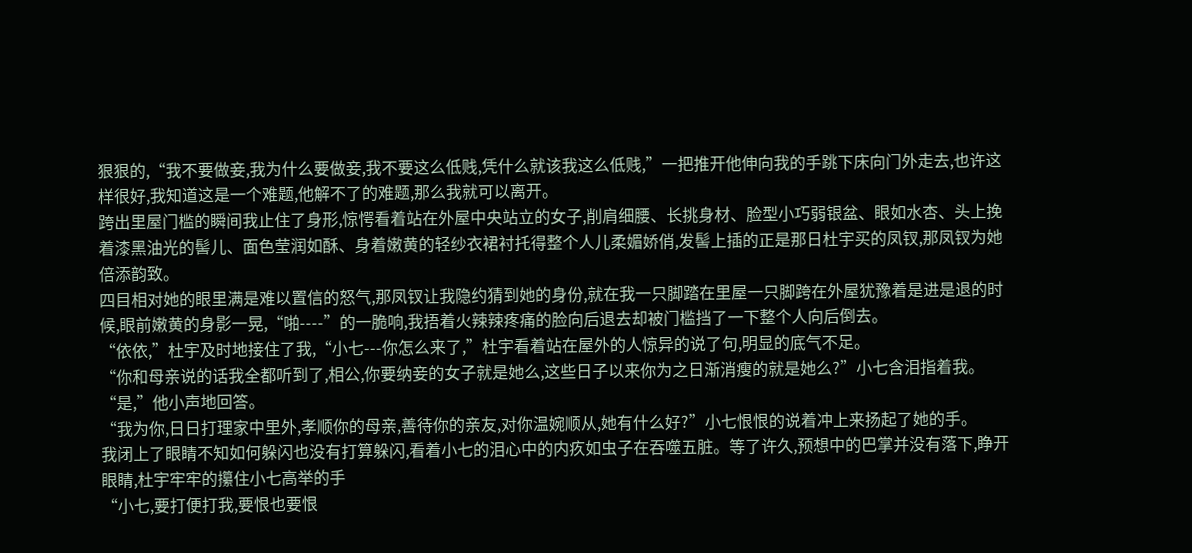狠狠的,“我不要做妾,我为什么要做妾,我不要这么低贱,凭什么就该我这么低贱,”一把推开他伸向我的手跳下床向门外走去,也许这样很好,我知道这是一个难题,他解不了的难题,那么我就可以离开。
跨出里屋门槛的瞬间我止住了身形,惊愕看着站在外屋中央站立的女子,削肩细腰、长挑身材、脸型小巧弱银盆、眼如水杏、头上挽着漆黑油光的髻儿、面色莹润如酥、身着嫩黄的轻纱衣裙衬托得整个人儿柔媚娇俏,发髻上插的正是那日杜宇买的凤钗,那凤钗为她倍添韵致。
四目相对她的眼里满是难以置信的怒气,那凤钗让我隐约猜到她的身份,就在我一只脚踏在里屋一只脚跨在外屋犹豫着是进是退的时候,眼前嫩黄的身影一晃,“啪----”的一脆响,我捂着火辣辣疼痛的脸向后退去却被门槛挡了一下整个人向后倒去。
“依依,”杜宇及时地接住了我,“小七---你怎么来了,”杜宇看着站在屋外的人惊异的说了句,明显的底气不足。
“你和母亲说的话我全都听到了,相公,你要纳妾的女子就是她么,这些日子以来你为之日渐消瘦的就是她么?”小七含泪指着我。
“是,”他小声地回答。
“我为你,日日打理家中里外,孝顺你的母亲,善待你的亲友,对你温婉顺从,她有什么好?”小七恨恨的说着冲上来扬起了她的手。
我闭上了眼睛不知如何躲闪也没有打算躲闪,看着小七的泪心中的内疚如虫子在吞噬五脏。等了许久,预想中的巴掌并没有落下,睁开眼睛,杜宇牢牢的攥住小七高举的手
“小七,要打便打我,要恨也要恨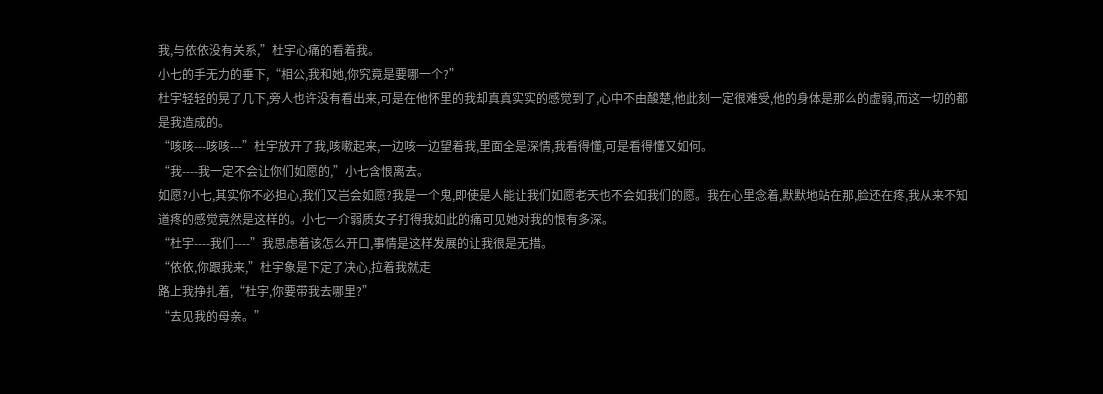我,与依依没有关系,”杜宇心痛的看着我。
小七的手无力的垂下,“相公,我和她,你究竟是要哪一个?”
杜宇轻轻的晃了几下,旁人也许没有看出来,可是在他怀里的我却真真实实的感觉到了,心中不由酸楚,他此刻一定很难受,他的身体是那么的虚弱,而这一切的都是我造成的。
“咳咳---咳咳---”杜宇放开了我,咳嗽起来,一边咳一边望着我,里面全是深情,我看得懂,可是看得懂又如何。
“我----我一定不会让你们如愿的,”小七含恨离去。
如愿?小七,其实你不必担心,我们又岂会如愿?我是一个鬼,即使是人能让我们如愿老天也不会如我们的愿。我在心里念着,默默地站在那,脸还在疼,我从来不知道疼的感觉竟然是这样的。小七一介弱质女子打得我如此的痛可见她对我的恨有多深。
“杜宇----我们----”我思虑着该怎么开口,事情是这样发展的让我很是无措。
“依依,你跟我来,”杜宇象是下定了决心,拉着我就走
路上我挣扎着,“杜宇,你要带我去哪里?”
“去见我的母亲。”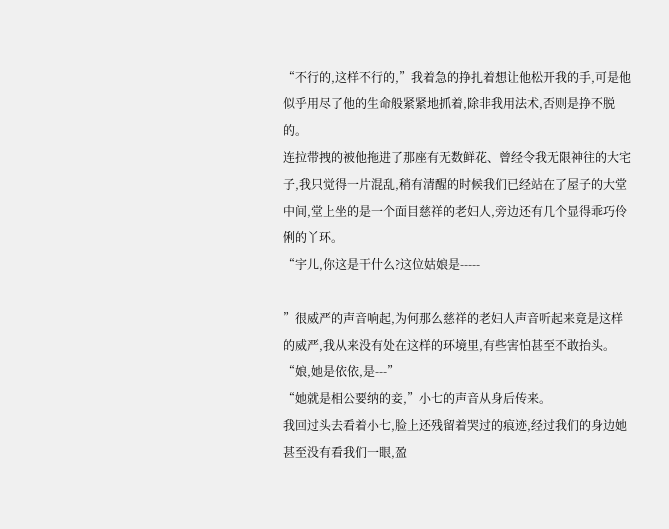“不行的,这样不行的,”我着急的挣扎着想让他松开我的手,可是他似乎用尽了他的生命般紧紧地抓着,除非我用法术,否则是挣不脱的。
连拉带拽的被他拖进了那座有无数鲜花、曾经令我无限神往的大宅子,我只觉得一片混乱,稍有清醒的时候我们已经站在了屋子的大堂中间,堂上坐的是一个面目慈祥的老妇人,旁边还有几个显得乖巧伶俐的丫环。
“宇儿,你这是干什么?这位姑娘是-----

”很威严的声音响起,为何那么慈祥的老妇人声音听起来竟是这样的威严,我从来没有处在这样的环境里,有些害怕甚至不敢抬头。
“娘,她是依依,是---”
“她就是相公要纳的妾,”小七的声音从身后传来。
我回过头去看着小七,脸上还残留着哭过的痕迹,经过我们的身边她甚至没有看我们一眼,盈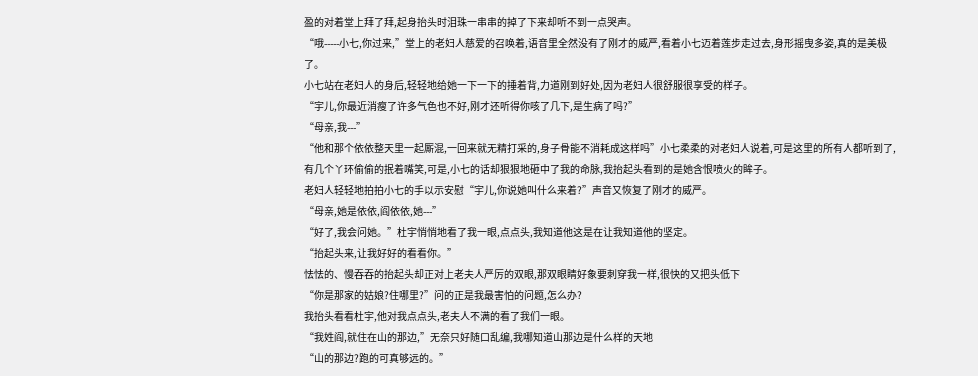盈的对着堂上拜了拜,起身抬头时泪珠一串串的掉了下来却听不到一点哭声。
“哦-----小七,你过来,”堂上的老妇人慈爱的召唤着,语音里全然没有了刚才的威严,看着小七迈着莲步走过去,身形摇曳多姿,真的是美极了。
小七站在老妇人的身后,轻轻地给她一下一下的捶着背,力道刚到好处,因为老妇人很舒服很享受的样子。
“宇儿,你最近消瘦了许多气色也不好,刚才还听得你咳了几下,是生病了吗?”
“母亲,我---”
“他和那个依依整天里一起厮混,一回来就无精打采的,身子骨能不消耗成这样吗”小七柔柔的对老妇人说着,可是这里的所有人都听到了,有几个丫环偷偷的抿着嘴笑,可是,小七的话却狠狠地砸中了我的命脉,我抬起头看到的是她含恨喷火的眸子。
老妇人轻轻地拍拍小七的手以示安慰“宇儿,你说她叫什么来着?”声音又恢复了刚才的威严。
“母亲,她是依依,阎依依,她---”
“好了,我会问她。”杜宇悄悄地看了我一眼,点点头,我知道他这是在让我知道他的坚定。
“抬起头来,让我好好的看看你。”
怯怯的、慢吞吞的抬起头却正对上老夫人严厉的双眼,那双眼睛好象要刺穿我一样,很快的又把头低下
“你是那家的姑娘?住哪里?”问的正是我最害怕的问题,怎么办?
我抬头看看杜宇,他对我点点头,老夫人不满的看了我们一眼。
“我姓阎,就住在山的那边,”无奈只好随口乱编,我哪知道山那边是什么样的天地
“山的那边?跑的可真够远的。”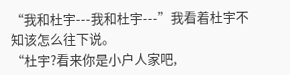“我和杜宇---我和杜宇---”我看着杜宇不知该怎么往下说。
“杜宇?看来你是小户人家吧,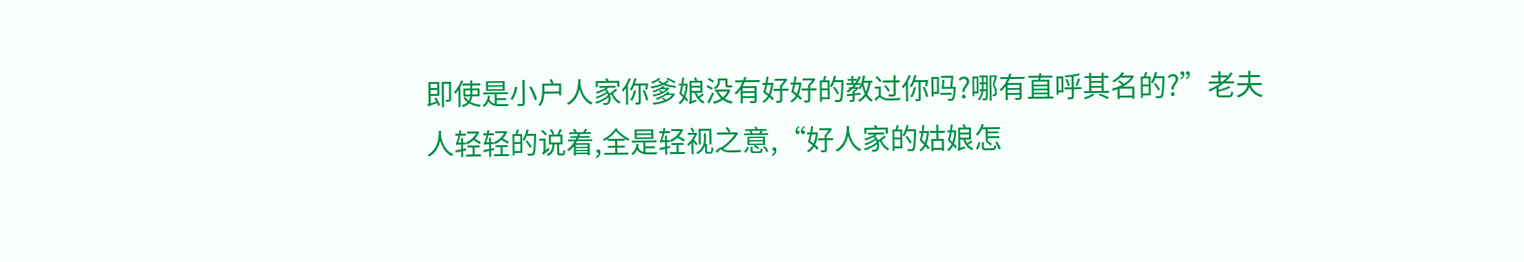即使是小户人家你爹娘没有好好的教过你吗?哪有直呼其名的?”老夫人轻轻的说着,全是轻视之意,“好人家的姑娘怎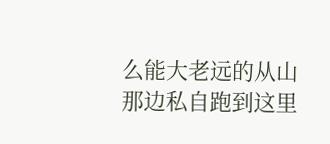么能大老远的从山那边私自跑到这里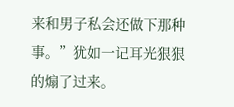来和男子私会还做下那种事。”犹如一记耳光狠狠的煽了过来。